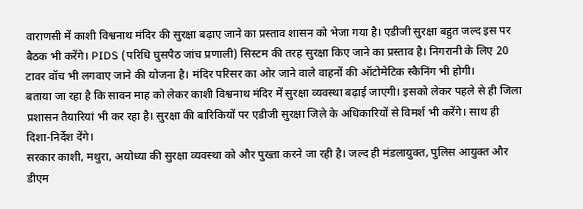वाराणसी में काशी विश्वनाथ मंदिर की सुरक्षा बढ़ाए जाने का प्रस्ताव शासन को भेजा गया है। एडीजी सुरक्षा बहुत जल्द इस पर बैठक भी करेंगे। PIDS (परिधि घुसपैठ जांच प्रणाली) सिस्टम की तरह सुरक्षा किए जाने का प्रस्ताव है। निगरानी के लिए 20 टावर वॉच भी लगवाए जाने की योजना है। मंदिर परिसर का ओर जाने वाले वाहनों की ऑटोमेटिक स्कैनिंग भी होगी।
बताया जा रहा है कि सावन माह को लेकर काशी विश्वनाथ मंदिर में सुरक्षा व्यवस्था बढ़ाई जाएगी। इसको लेकर पहले से ही जिला प्रशासन तैयारियां भी कर रहा है। सुरक्षा की बारिकियों पर एडीजी सुरक्षा जिले के अधिकारियों से विमर्श भी करेंगे। साथ ही दिशा-निर्देश देंगे।
सरकार काशी, मथुरा, अयोध्या की सुरक्षा व्यवस्था को और पुख्ता करने जा रही है। जल्द ही मंडलायुक्त, पुलिस आयुक्त और डीएम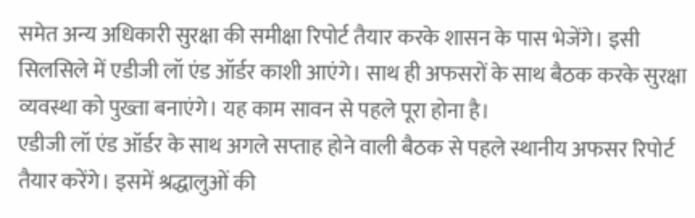समेत अन्य अधिकारी सुरक्षा की समीक्षा रिपोर्ट तैयार करके शासन के पास भेजेंगे। इसी सिलसिले में एडीजी लॉ एंड ऑर्डर काशी आएंगे। साथ ही अफसरों के साथ बैठक करके सुरक्षा व्यवस्था को पुख्ता बनाएंगे। यह काम सावन से पहले पूरा होना है।
एडीजी लॉ एंड ऑर्डर के साथ अगले सप्ताह होने वाली बैठक से पहले स्थानीय अफसर रिपोर्ट तैयार करेंगे। इसमें श्रद्धालुओं की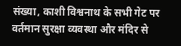संख्या, काशी विश्वनाथ के सभी गेट पर वर्तमान सुरक्षा व्यवस्था और मंदिर से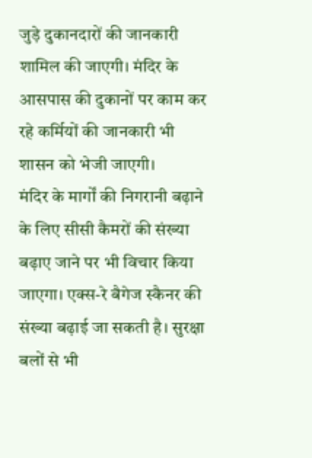जुड़े दुकानदारों की जानकारी शामिल की जाएगी। मंदिर के आसपास की दुकानों पर काम कर रहे कर्मियों की जानकारी भी शासन को भेजी जाएगी।
मंदिर के मार्गों की निगरानी बढ़ाने के लिए सीसी कैमरों की संख्या बढ़ाए जाने पर भी विचार किया जाएगा। एक्स-रे बैगेज स्कैनर की संख्या बढ़ाई जा सकती है। सुरक्षा बलों से भी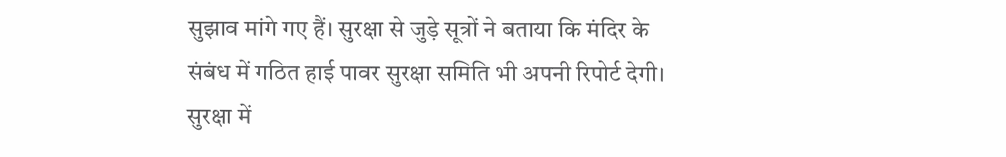सुझाव मांगे गए हैं। सुरक्षा से जुड़े सूत्रों ने बताया कि मंदिर के संबंध में गठित हाई पावर सुरक्षा समिति भी अपनी रिपोर्ट देगी। सुरक्षा में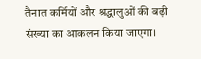तैनात कर्मियों और श्रद्धालुओं की बढ़ी संख्या का आकलन किया जाएगा।